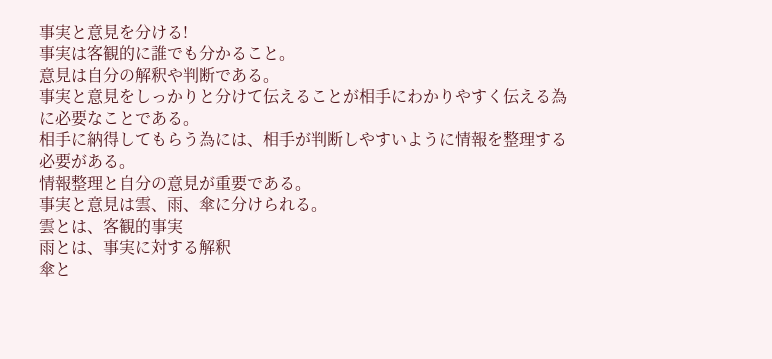事実と意見を分ける!
事実は客観的に誰でも分かること。
意見は自分の解釈や判断である。
事実と意見をしっかりと分けて伝えることが相手にわかりやすく伝える為に必要なことである。
相手に納得してもらう為には、相手が判断しやすいように情報を整理する必要がある。
情報整理と自分の意見が重要である。
事実と意見は雲、雨、傘に分けられる。
雲とは、客観的事実
雨とは、事実に対する解釈
傘と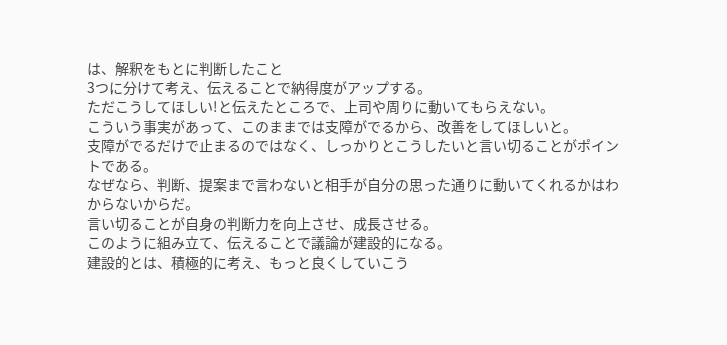は、解釈をもとに判断したこと
3つに分けて考え、伝えることで納得度がアップする。
ただこうしてほしい!と伝えたところで、上司や周りに動いてもらえない。
こういう事実があって、このままでは支障がでるから、改善をしてほしいと。
支障がでるだけで止まるのではなく、しっかりとこうしたいと言い切ることがポイントである。
なぜなら、判断、提案まで言わないと相手が自分の思った通りに動いてくれるかはわからないからだ。
言い切ることが自身の判断力を向上させ、成長させる。
このように組み立て、伝えることで議論が建設的になる。
建設的とは、積極的に考え、もっと良くしていこう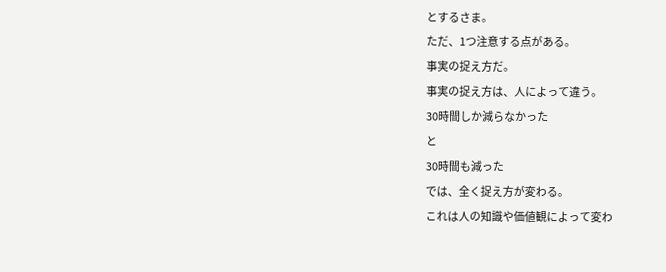とするさま。
ただ、1つ注意する点がある。
事実の捉え方だ。
事実の捉え方は、人によって違う。
30時間しか減らなかった
と
30時間も減った
では、全く捉え方が変わる。
これは人の知識や価値観によって変わ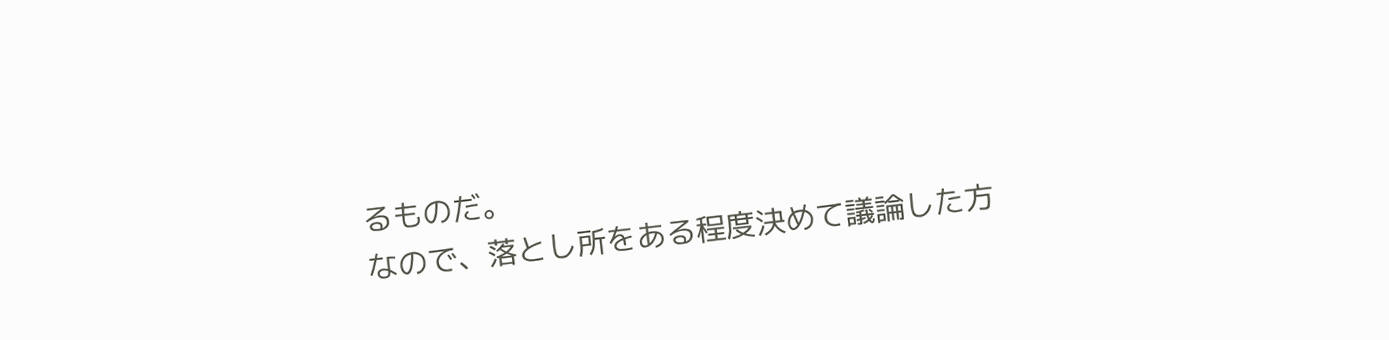るものだ。
なので、落とし所をある程度決めて議論した方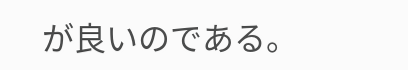が良いのである。